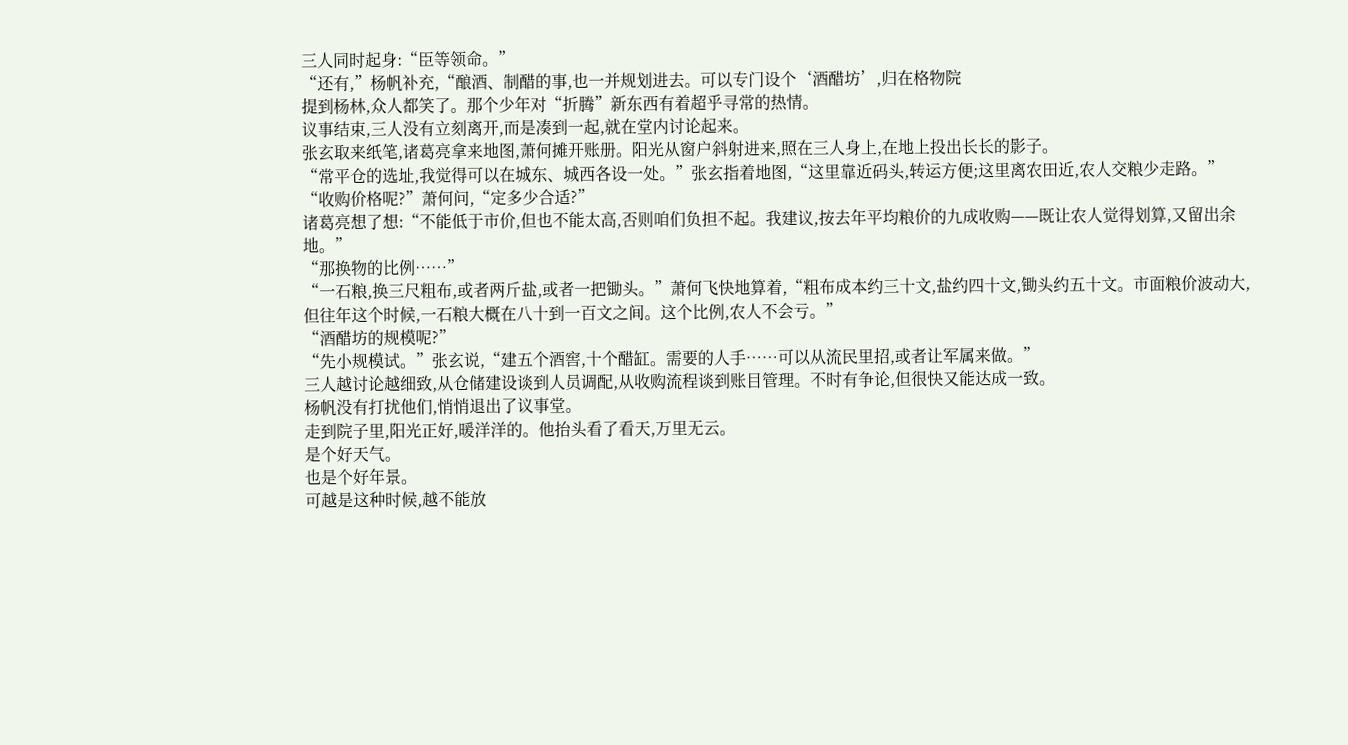三人同时起身:“臣等领命。”
“还有,”杨帆补充,“酿酒、制醋的事,也一并规划进去。可以专门设个‘酒醋坊’,归在格物院
提到杨林,众人都笑了。那个少年对“折腾”新东西有着超乎寻常的热情。
议事结束,三人没有立刻离开,而是凑到一起,就在堂内讨论起来。
张玄取来纸笔,诸葛亮拿来地图,萧何摊开账册。阳光从窗户斜射进来,照在三人身上,在地上投出长长的影子。
“常平仓的选址,我觉得可以在城东、城西各设一处。”张玄指着地图,“这里靠近码头,转运方便;这里离农田近,农人交粮少走路。”
“收购价格呢?”萧何问,“定多少合适?”
诸葛亮想了想:“不能低于市价,但也不能太高,否则咱们负担不起。我建议,按去年平均粮价的九成收购——既让农人觉得划算,又留出余地。”
“那换物的比例……”
“一石粮,换三尺粗布,或者两斤盐,或者一把锄头。”萧何飞快地算着,“粗布成本约三十文,盐约四十文,锄头约五十文。市面粮价波动大,但往年这个时候,一石粮大概在八十到一百文之间。这个比例,农人不会亏。”
“酒醋坊的规模呢?”
“先小规模试。”张玄说,“建五个酒窖,十个醋缸。需要的人手……可以从流民里招,或者让军属来做。”
三人越讨论越细致,从仓储建设谈到人员调配,从收购流程谈到账目管理。不时有争论,但很快又能达成一致。
杨帆没有打扰他们,悄悄退出了议事堂。
走到院子里,阳光正好,暖洋洋的。他抬头看了看天,万里无云。
是个好天气。
也是个好年景。
可越是这种时候,越不能放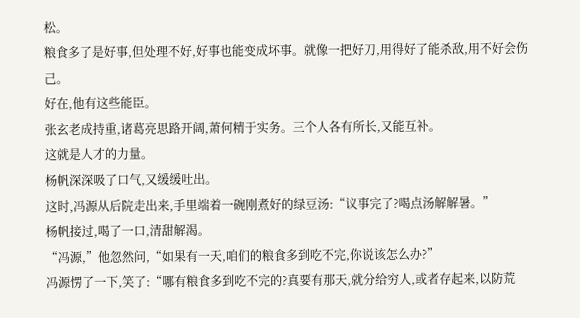松。
粮食多了是好事,但处理不好,好事也能变成坏事。就像一把好刀,用得好了能杀敌,用不好会伤己。
好在,他有这些能臣。
张玄老成持重,诸葛亮思路开阔,萧何精于实务。三个人各有所长,又能互补。
这就是人才的力量。
杨帆深深吸了口气,又缓缓吐出。
这时,冯源从后院走出来,手里端着一碗刚煮好的绿豆汤:“议事完了?喝点汤解解暑。”
杨帆接过,喝了一口,清甜解渴。
“冯源,”他忽然问,“如果有一天,咱们的粮食多到吃不完,你说该怎么办?”
冯源愣了一下,笑了:“哪有粮食多到吃不完的?真要有那天,就分给穷人,或者存起来,以防荒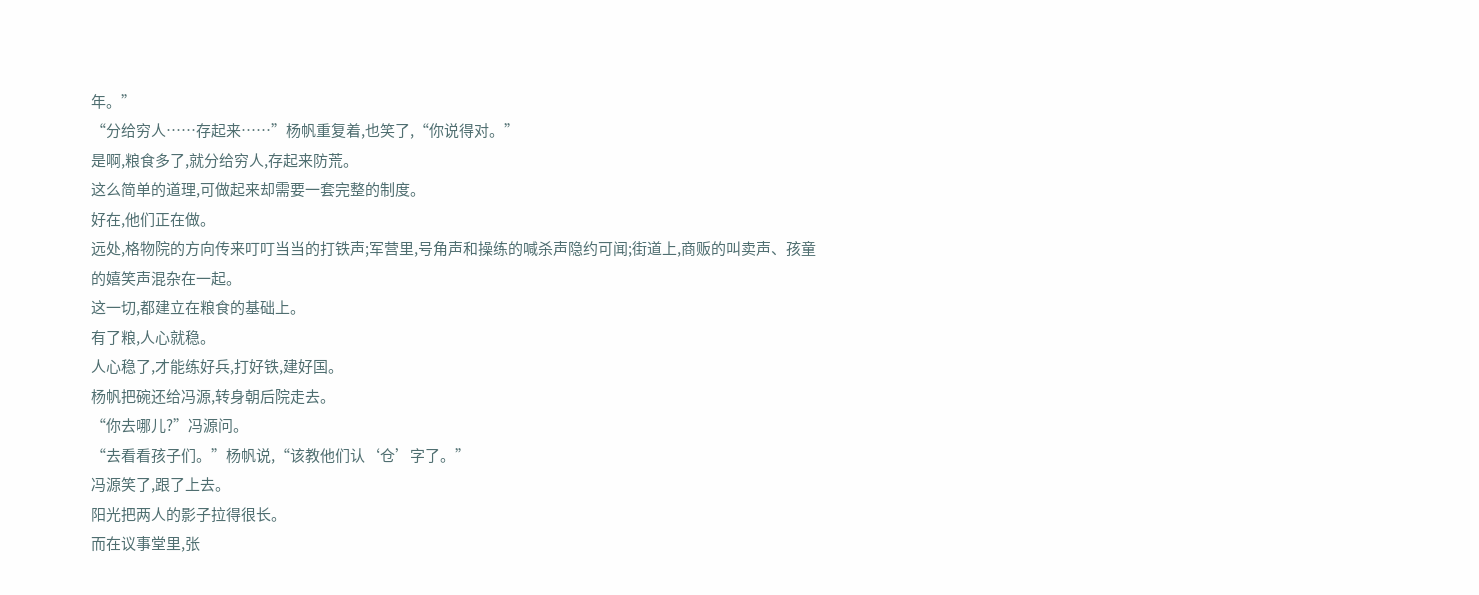年。”
“分给穷人……存起来……”杨帆重复着,也笑了,“你说得对。”
是啊,粮食多了,就分给穷人,存起来防荒。
这么简单的道理,可做起来却需要一套完整的制度。
好在,他们正在做。
远处,格物院的方向传来叮叮当当的打铁声;军营里,号角声和操练的喊杀声隐约可闻;街道上,商贩的叫卖声、孩童的嬉笑声混杂在一起。
这一切,都建立在粮食的基础上。
有了粮,人心就稳。
人心稳了,才能练好兵,打好铁,建好国。
杨帆把碗还给冯源,转身朝后院走去。
“你去哪儿?”冯源问。
“去看看孩子们。”杨帆说,“该教他们认‘仓’字了。”
冯源笑了,跟了上去。
阳光把两人的影子拉得很长。
而在议事堂里,张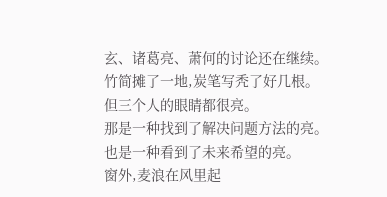玄、诸葛亮、萧何的讨论还在继续。
竹简摊了一地,炭笔写秃了好几根。
但三个人的眼睛都很亮。
那是一种找到了解决问题方法的亮。
也是一种看到了未来希望的亮。
窗外,麦浪在风里起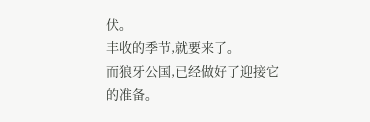伏。
丰收的季节,就要来了。
而狼牙公国,已经做好了迎接它的准备。